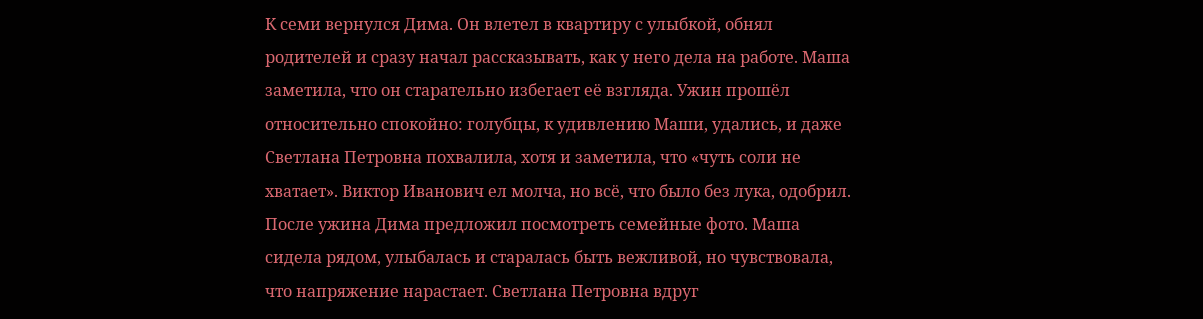К семи вернулся Дима. Он влетел в квартиру с улыбкой, обнял родителей и сразу начал рассказывать, как у него дела на работе. Маша заметила, что он старательно избегает её взгляда. Ужин прошёл относительно спокойно: голубцы, к удивлению Маши, удались, и даже Светлана Петровна похвалила, хотя и заметила, что «чуть соли не хватает». Виктор Иванович ел молча, но всё, что было без лука, одобрил.
После ужина Дима предложил посмотреть семейные фото. Маша сидела рядом, улыбалась и старалась быть вежливой, но чувствовала, что напряжение нарастает. Светлана Петровна вдруг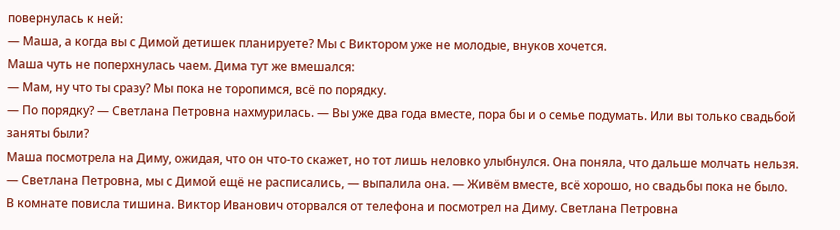повернулась к ней:
— Маша, а когда вы с Димой детишек планируете? Мы с Виктором уже не молодые, внуков хочется.
Маша чуть не поперхнулась чаем. Дима тут же вмешался:
— Мам, ну что ты сразу? Мы пока не торопимся, всё по порядку.
— По порядку? — Светлана Петровна нахмурилась. — Вы уже два года вместе, пора бы и о семье подумать. Или вы только свадьбой заняты были?
Маша посмотрела на Диму, ожидая, что он что-то скажет, но тот лишь неловко улыбнулся. Она поняла, что дальше молчать нельзя.
— Светлана Петровна, мы с Димой ещё не расписались, — выпалила она. — Живём вместе, всё хорошо, но свадьбы пока не было.
В комнате повисла тишина. Виктор Иванович оторвался от телефона и посмотрел на Диму. Светлана Петровна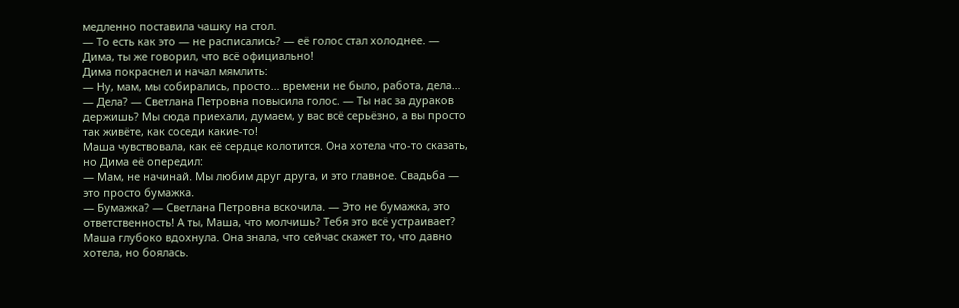медленно поставила чашку на стол.
— То есть как это — не расписались? — её голос стал холоднее. — Дима, ты же говорил, что всё официально!
Дима покраснел и начал мямлить:
— Ну, мам, мы собирались, просто… времени не было, работа, дела…
— Дела? — Светлана Петровна повысила голос. — Ты нас за дураков держишь? Мы сюда приехали, думаем, у вас всё серьёзно, а вы просто так живёте, как соседи какие-то!
Маша чувствовала, как её сердце колотится. Она хотела что-то сказать, но Дима её опередил:
— Мам, не начинай. Мы любим друг друга, и это главное. Свадьба — это просто бумажка.
— Бумажка? — Светлана Петровна вскочила. — Это не бумажка, это ответственность! А ты, Маша, что молчишь? Тебя это всё устраивает?
Маша глубоко вдохнула. Она знала, что сейчас скажет то, что давно хотела, но боялась.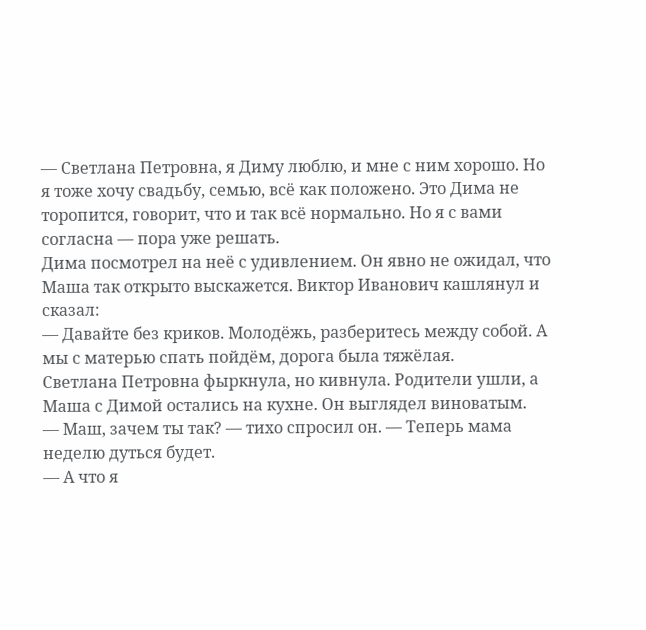— Светлана Петровна, я Диму люблю, и мне с ним хорошо. Но я тоже хочу свадьбу, семью, всё как положено. Это Дима не торопится, говорит, что и так всё нормально. Но я с вами согласна — пора уже решать.
Дима посмотрел на неё с удивлением. Он явно не ожидал, что Маша так открыто выскажется. Виктор Иванович кашлянул и сказал:
— Давайте без криков. Молодёжь, разберитесь между собой. А мы с матерью спать пойдём, дорога была тяжёлая.
Светлана Петровна фыркнула, но кивнула. Родители ушли, а Маша с Димой остались на кухне. Он выглядел виноватым.
— Маш, зачем ты так? — тихо спросил он. — Теперь мама неделю дуться будет.
— А что я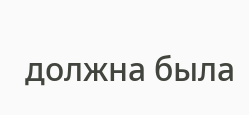должна была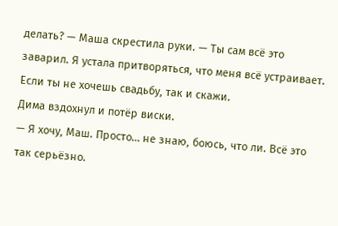делать? — Маша скрестила руки. — Ты сам всё это заварил. Я устала притворяться, что меня всё устраивает. Если ты не хочешь свадьбу, так и скажи.
Дима вздохнул и потёр виски.
— Я хочу, Маш. Просто… не знаю, боюсь, что ли. Всё это так серьёзно.